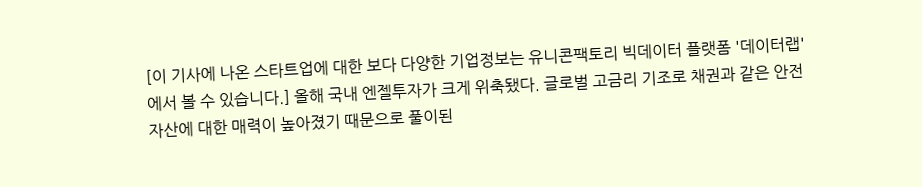[이 기사에 나온 스타트업에 대한 보다 다양한 기업정보는 유니콘팩토리 빅데이터 플랫폼 '데이터랩'에서 볼 수 있습니다.] 올해 국내 엔젤투자가 크게 위축됐다. 글로벌 고금리 기조로 채권과 같은 안전자산에 대한 매력이 높아졌기 때문으로 풀이된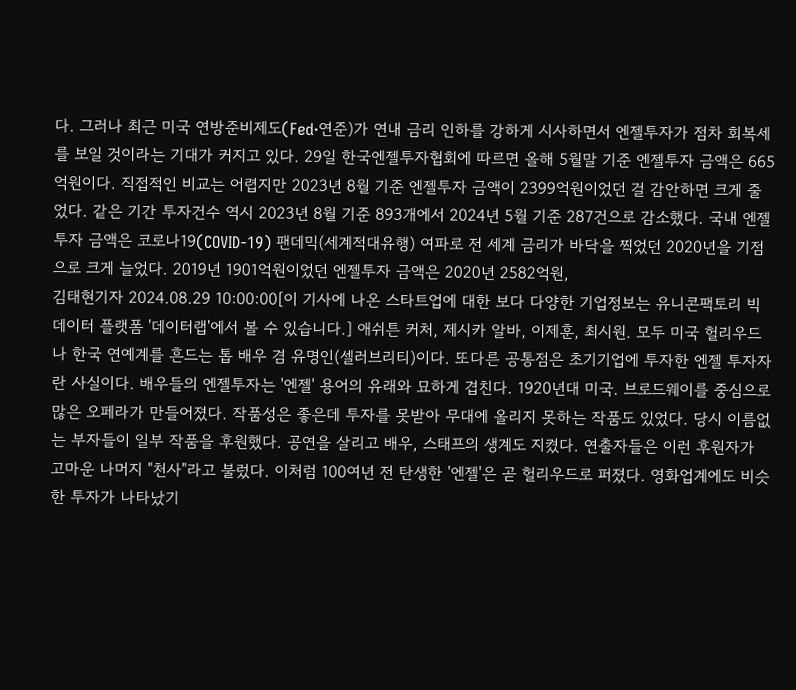다. 그러나 최근 미국 연방준비제도(Fed·연준)가 연내 금리 인하를 강하게 시사하면서 엔젤투자가 점차 회복세를 보일 것이라는 기대가 커지고 있다. 29일 한국엔젤투자협회에 따르면 올해 5월말 기준 엔젤투자 금액은 665억원이다. 직접적인 비교는 어렵지만 2023년 8월 기준 엔젤투자 금액이 2399억원이었던 걸 감안하면 크게 줄었다. 같은 기간 투자건수 역시 2023년 8월 기준 893개에서 2024년 5월 기준 287건으로 감소했다. 국내 엔젤투자 금액은 코로나19(COVID-19) 팬데믹(세계적대유행) 여파로 전 세계 금리가 바닥을 찍었던 2020년을 기점으로 크게 늘었다. 2019년 1901억원이었던 엔젤투자 금액은 2020년 2582억원,
김태현기자 2024.08.29 10:00:00[이 기사에 나온 스타트업에 대한 보다 다양한 기업정보는 유니콘팩토리 빅데이터 플랫폼 '데이터랩'에서 볼 수 있습니다.] 애쉬튼 커처, 제시카 알바, 이제훈, 최시원. 모두 미국 헐리우드나 한국 연예계를 흔드는 톱 배우 겸 유명인(셀러브리티)이다. 또다른 공통점은 초기기업에 투자한 엔젤 투자자란 사실이다. 배우들의 엔젤투자는 '엔젤' 용어의 유래와 묘하게 겹친다. 1920년대 미국. 브로드웨이를 중심으로 많은 오페라가 만들어졌다. 작품성은 좋은데 투자를 못받아 무대에 올리지 못하는 작품도 있었다. 당시 이름없는 부자들이 일부 작품을 후원했다. 공연을 살리고 배우, 스태프의 생계도 지켰다. 연출자들은 이런 후원자가 고마운 나머지 "천사"라고 불렀다. 이처럼 100여년 전 탄생한 '엔젤'은 곧 헐리우드로 퍼졌다. 영화업계에도 비슷한 투자가 나타났기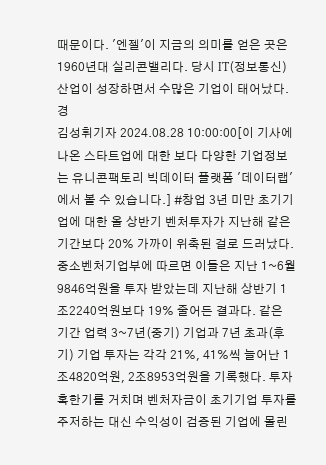때문이다. '엔젤'이 지금의 의미를 얻은 곳은 1960년대 실리콘밸리다. 당시 IT(정보통신) 산업이 성장하면서 수많은 기업이 태어났다. 경
김성휘기자 2024.08.28 10:00:00[이 기사에 나온 스타트업에 대한 보다 다양한 기업정보는 유니콘팩토리 빅데이터 플랫폼 '데이터랩'에서 볼 수 있습니다.] #창업 3년 미만 초기기업에 대한 올 상반기 벤처투자가 지난해 같은 기간보다 20% 가까이 위축된 걸로 드러났다. 중소벤처기업부에 따르면 이들은 지난 1~6월 9846억원을 투자 받았는데 지난해 상반기 1조2240억원보다 19% 줄어든 결과다. 같은 기간 업력 3~7년(중기) 기업과 7년 초과(후기) 기업 투자는 각각 21%, 41%씩 늘어난 1조4820억원, 2조8953억원을 기록했다. 투자 혹한기를 거치며 벤처자금이 초기기업 투자를 주저하는 대신 수익성이 검증된 기업에 몰린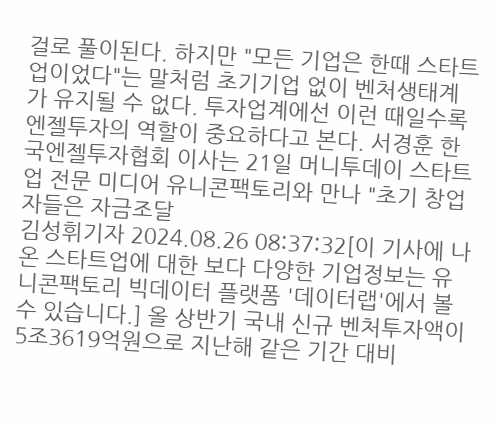걸로 풀이된다. 하지만 "모든 기업은 한때 스타트업이었다"는 말처럼 초기기업 없이 벤처생태계가 유지될 수 없다. 투자업계에선 이런 때일수록 엔젤투자의 역할이 중요하다고 본다. 서경훈 한국엔젤투자협회 이사는 21일 머니투데이 스타트업 전문 미디어 유니콘팩토리와 만나 "초기 창업자들은 자금조달
김성휘기자 2024.08.26 08:37:32[이 기사에 나온 스타트업에 대한 보다 다양한 기업정보는 유니콘팩토리 빅데이터 플랫폼 '데이터랩'에서 볼 수 있습니다.] 올 상반기 국내 신규 벤처투자액이 5조3619억원으로 지난해 같은 기간 대비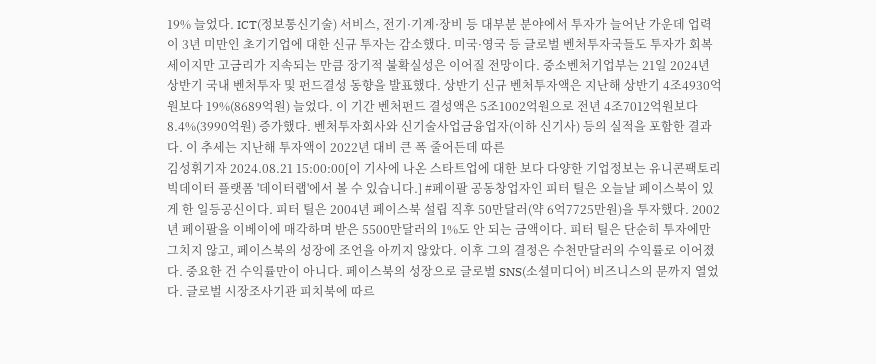19% 늘었다. ICT(정보통신기술) 서비스, 전기·기계·장비 등 대부분 분야에서 투자가 늘어난 가운데 업력이 3년 미만인 초기기업에 대한 신규 투자는 감소했다. 미국·영국 등 글로벌 벤처투자국들도 투자가 회복세이지만 고금리가 지속되는 만큼 장기적 불확실성은 이어질 전망이다. 중소벤처기업부는 21일 2024년 상반기 국내 벤처투자 및 펀드결성 동향을 발표했다. 상반기 신규 벤처투자액은 지난해 상반기 4조4930억원보다 19%(8689억원) 늘었다. 이 기간 벤처펀드 결성액은 5조1002억원으로 전년 4조7012억원보다 8.4%(3990억원) 증가했다. 벤처투자회사와 신기술사업금융업자(이하 신기사) 등의 실적을 포함한 결과다. 이 추세는 지난해 투자액이 2022년 대비 큰 폭 줄어든데 따른
김성휘기자 2024.08.21 15:00:00[이 기사에 나온 스타트업에 대한 보다 다양한 기업정보는 유니콘팩토리 빅데이터 플랫폼 '데이터랩'에서 볼 수 있습니다.] #페이팔 공동창업자인 피터 틸은 오늘날 페이스북이 있게 한 일등공신이다. 피터 틸은 2004년 페이스북 설립 직후 50만달러(약 6억7725만원)을 투자했다. 2002년 페이팔을 이베이에 매각하며 받은 5500만달러의 1%도 안 되는 금액이다. 피터 틸은 단순히 투자에만 그치지 않고, 페이스북의 성장에 조언을 아끼지 않았다. 이후 그의 결정은 수천만달러의 수익률로 이어졌다. 중요한 건 수익률만이 아니다. 페이스북의 성장으로 글로벌 SNS(소셜미디어) 비즈니스의 문까지 열었다. 글로벌 시장조사기관 피치북에 따르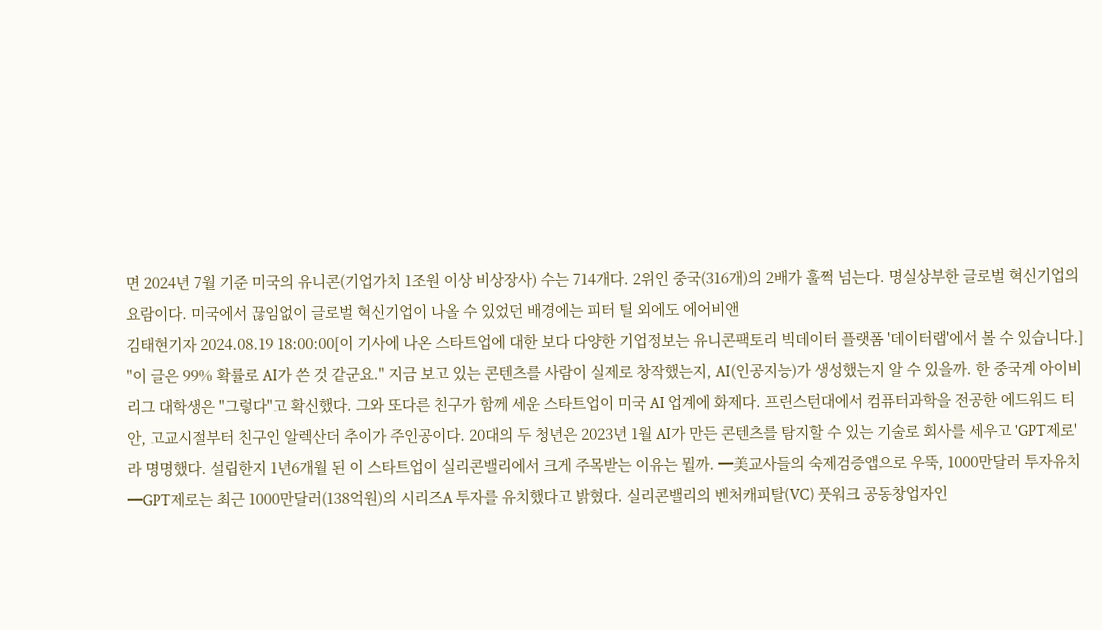면 2024년 7월 기준 미국의 유니콘(기업가치 1조원 이상 비상장사) 수는 714개다. 2위인 중국(316개)의 2배가 훌쩍 넘는다. 명실상부한 글로벌 혁신기업의 요람이다. 미국에서 끊임없이 글로벌 혁신기업이 나올 수 있었던 배경에는 피터 틸 외에도 에어비앤
김태현기자 2024.08.19 18:00:00[이 기사에 나온 스타트업에 대한 보다 다양한 기업정보는 유니콘팩토리 빅데이터 플랫폼 '데이터랩'에서 볼 수 있습니다.] "이 글은 99% 확률로 AI가 쓴 것 같군요." 지금 보고 있는 콘텐츠를 사람이 실제로 창작했는지, AI(인공지능)가 생성했는지 알 수 있을까. 한 중국계 아이비리그 대학생은 "그렇다"고 확신했다. 그와 또다른 친구가 함께 세운 스타트업이 미국 AI 업계에 화제다. 프린스턴대에서 컴퓨터과학을 전공한 에드워드 티안, 고교시절부터 친구인 알렉산더 추이가 주인공이다. 20대의 두 청년은 2023년 1월 AI가 만든 콘텐츠를 탐지할 수 있는 기술로 회사를 세우고 'GPT제로'라 명명했다. 설립한지 1년6개월 된 이 스타트업이 실리콘밸리에서 크게 주목받는 이유는 뭘까. ━美교사들의 숙제검증앱으로 우뚝, 1000만달러 투자유치━GPT제로는 최근 1000만달러(138억원)의 시리즈A 투자를 유치했다고 밝혔다. 실리콘밸리의 벤처캐피탈(VC) 풋워크 공동창업자인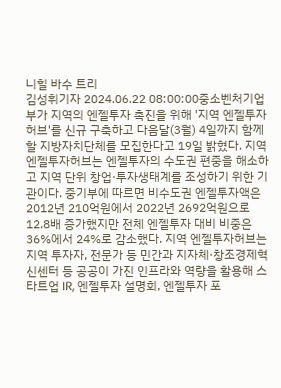니힐 바수 트리
김성휘기자 2024.06.22 08:00:00중소벤처기업부가 지역의 엔젤투자 촉진을 위해 '지역 엔젤투자허브'를 신규 구축하고 다음달(3월) 4일까지 함께할 지방자치단체를 모집한다고 19일 밝혔다. 지역 엔젤투자허브는 엔젤투자의 수도권 편중을 해소하고 지역 단위 창업·투자생태계를 조성하기 위한 기관이다. 중기부에 따르면 비수도권 엔젤투자액은 2012년 210억원에서 2022년 2692억원으로 12.8배 증가했지만 전체 엔젤투자 대비 비중은 36%에서 24%로 감소했다. 지역 엔젤투자허브는 지역 투자자, 전문가 등 민간과 지자체·창조경제혁신센터 등 공공이 가진 인프라와 역량을 활용해 스타트업 IR, 엔젤투자 설명회, 엔젤투자 포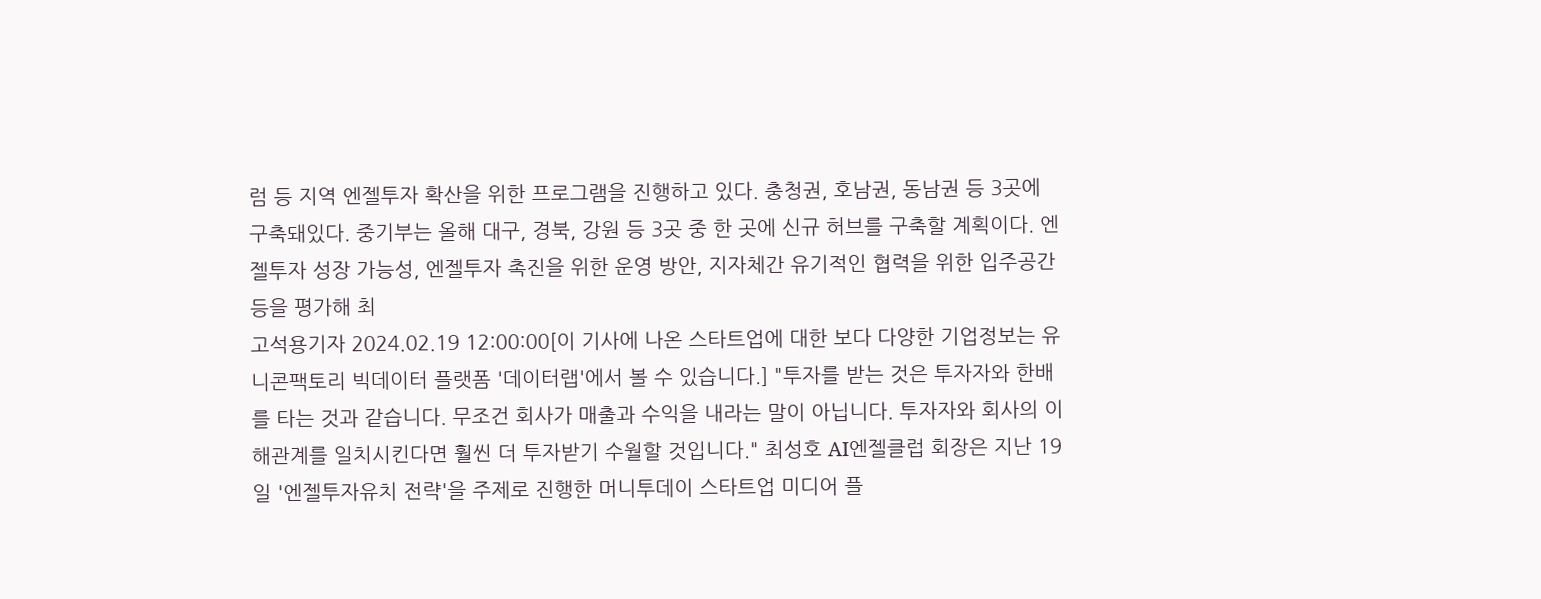럼 등 지역 엔젤투자 확산을 위한 프로그램을 진행하고 있다. 충청권, 호남권, 동남권 등 3곳에 구축돼있다. 중기부는 올해 대구, 경북, 강원 등 3곳 중 한 곳에 신규 허브를 구축할 계획이다. 엔젤투자 성장 가능성, 엔젤투자 촉진을 위한 운영 방안, 지자체간 유기적인 협력을 위한 입주공간 등을 평가해 최
고석용기자 2024.02.19 12:00:00[이 기사에 나온 스타트업에 대한 보다 다양한 기업정보는 유니콘팩토리 빅데이터 플랫폼 '데이터랩'에서 볼 수 있습니다.] "투자를 받는 것은 투자자와 한배를 타는 것과 같습니다. 무조건 회사가 매출과 수익을 내라는 말이 아닙니다. 투자자와 회사의 이해관계를 일치시킨다면 훨씬 더 투자받기 수월할 것입니다." 최성호 AI엔젤클럽 회장은 지난 19일 '엔젤투자유치 전략'을 주제로 진행한 머니투데이 스타트업 미디어 플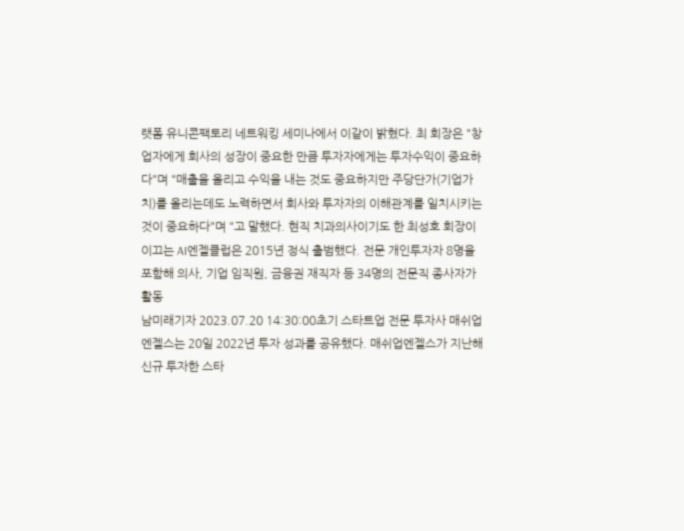랫폼 유니콘팩토리 네트워킹 세미나에서 이같이 밝혔다. 최 회장은 "창업자에게 회사의 성장이 중요한 만큼 투자자에게는 투자수익이 중요하다"며 "매출을 올리고 수익을 내는 것도 중요하지만 주당단가(기업가치)를 올리는데도 노력하면서 회사와 투자자의 이해관계를 일치시키는 것이 중요하다"며 "고 말했다. 현직 치과의사이기도 한 최성호 회장이 이끄는 AI엔젤클럽은 2015년 정식 출범했다. 전문 개인투자자 8명을 포함해 의사, 기업 임직원, 금융권 재직자 등 34명의 전문직 종사자가 활동
남미래기자 2023.07.20 14:30:00초기 스타트업 전문 투자사 매쉬업엔젤스는 20일 2022년 투자 성과를 공유했다. 매쉬업엔젤스가 지난해 신규 투자한 스타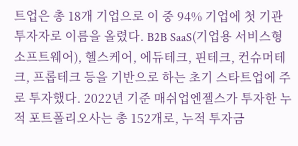트업은 총 18개 기업으로 이 중 94% 기업에 첫 기관 투자자로 이름을 올렸다. B2B SaaS(기업용 서비스형 소프트웨어), 헬스케어, 에듀테크, 핀테크, 컨슈머테크, 프롭테크 등을 기반으로 하는 초기 스타트업에 주로 투자했다. 2022년 기준 매쉬업엔젤스가 투자한 누적 포트폴리오사는 총 152개로, 누적 투자금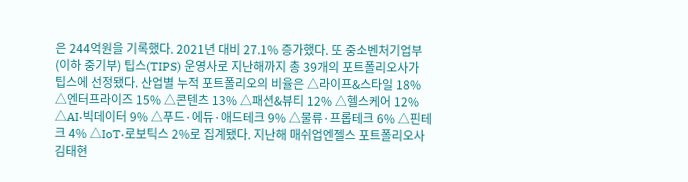은 244억원을 기록했다. 2021년 대비 27.1% 증가했다. 또 중소벤처기업부(이하 중기부) 팁스(TIPS) 운영사로 지난해까지 총 39개의 포트폴리오사가 팁스에 선정됐다. 산업별 누적 포트폴리오의 비율은 △라이프&스타일 18% △엔터프라이즈 15% △콘텐츠 13% △패션&뷰티 12% △헬스케어 12% △AI·빅데이터 9% △푸드·에듀·애드테크 9% △물류·프롭테크 6% △핀테크 4% △IoT·로보틱스 2%로 집계됐다. 지난해 매쉬업엔젤스 포트폴리오사
김태현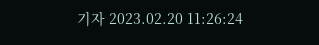기자 2023.02.20 11:26:24